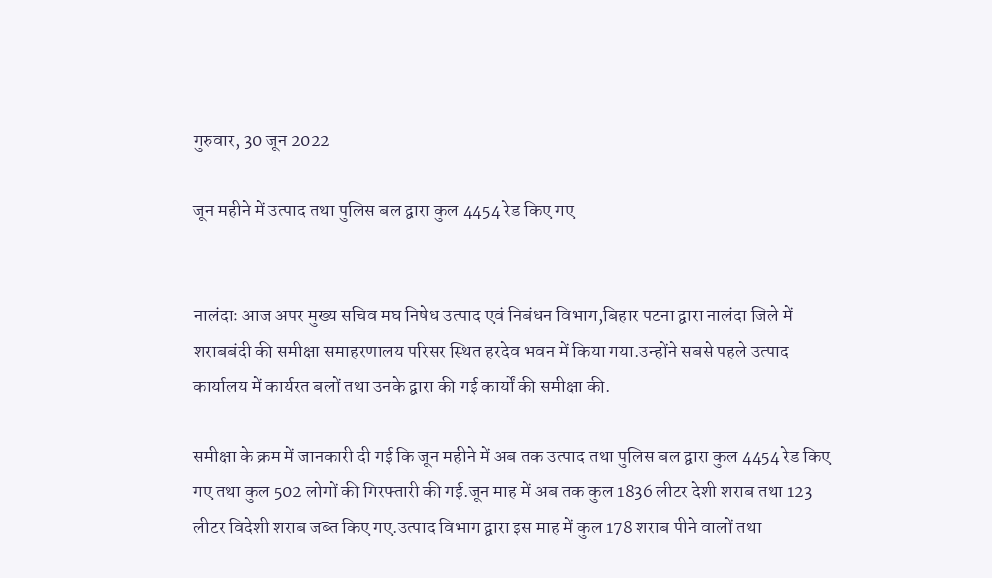गुरुवार, 30 जून 2022

जून महीने में उत्पाद तथा पुलिस बल द्वारा कुल 4454 रेड किए गए


नालंदाः आज अपर मुख्य सचिव मघ निषेध उत्पाद एवं निबंधन विभाग,बिहार पटना द्वारा नालंदा जिले में शराबबंदी की समीक्षा समाहरणालय परिसर स्थित हरदेव भवन में किया गया.उन्होंने सबसे पहले उत्पाद कार्यालय में कार्यरत बलों तथा उनके द्वारा की गई कार्यों की समीक्षा की.

समीक्षा के क्रम में जानकारी दी गई कि जून महीने में अब तक उत्पाद तथा पुलिस बल द्वारा कुल 4454 रेड किए गए तथा कुल 502 लोगों की गिरफ्तारी की गई.जून माह में अब तक कुल 1836 लीटर देशी शराब तथा 123 लीटर विदेशी शराब जब्त किए गए.उत्पाद विभाग द्वारा इस माह में कुल 178 शराब पीने वालों तथा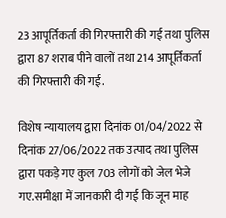23 आपूर्तिकर्ता की गिरफ्तारी की गई तथा पुलिस द्वारा 87 शराब पीने वालों तथा 214 आपूर्तिकर्ता की गिरफ्तारी की गई.

विशेष न्यायालय द्वारा दिनांक 01/04/2022 से दिनांक 27/06/2022 तक उत्पाद तथा पुलिस द्वारा पकड़े गए कुल 703 लोगों को जेल भेजे गए.समीक्षा में जानकारी दी गई कि जून माह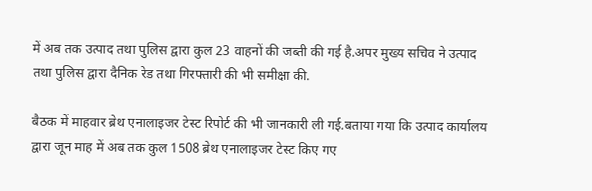में अब तक उत्पाद तथा पुलिस द्वारा कुल 23 वाहनों की जब्ती की गई है.अपर मुख्य सचिव ने उत्पाद तथा पुलिस द्वारा दैनिक रेड तथा गिरफ्तारी की भी समीक्षा की.

बैठक में माहवार ब्रेथ एनालाइजर टेस्ट रिपोर्ट की भी जानकारी ली गई.बताया गया कि उत्पाद कार्यालय द्वारा जून माह में अब तक कुल 1508 ब्रेथ एनालाइजर टेस्ट किए गए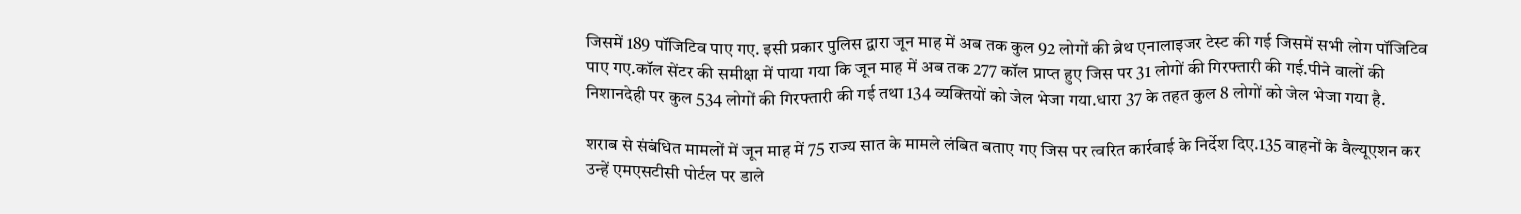जिसमें 189 पॉजिटिव पाए गए. इसी प्रकार पुलिस द्वारा जून माह में अब तक कुल 92 लोगों की ब्रेथ एनालाइजर टेस्ट की गई जिसमें सभी लोग पॉजिटिव पाए गए.कॉल सेंटर की समीक्षा में पाया गया कि जून माह में अब तक 277 कॉल प्राप्त हुए जिस पर 31 लोगों की गिरफ्तारी की गई.पीने वालों की निशानदेही पर कुल 534 लोगों की गिरफ्तारी की गई तथा 134 व्यक्तियों को जेल भेजा गया.धारा 37 के तहत कुल 8 लोगों को जेल भेजा गया है.

शराब से संबंधित मामलों में जून माह में 75 राज्य सात के मामले लंबित बताए गए जिस पर त्वरित कार्रवाई के निर्देश दिए.135 वाहनों के वैल्यूएशन कर उन्हें एमएसटीसी पोर्टल पर डाले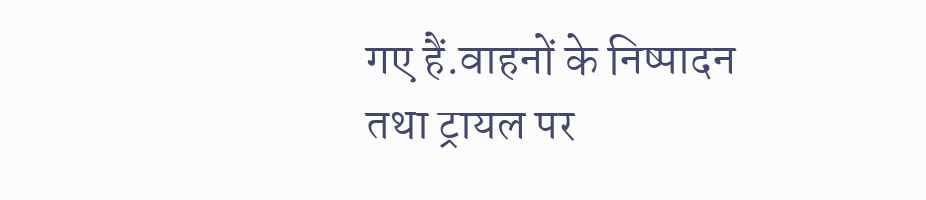गए हैं.वाहनों के निष्पादन तथा ट्रायल पर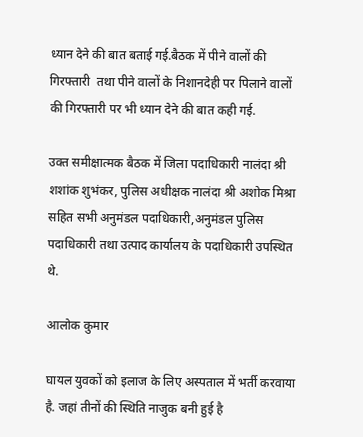ध्यान देने की बात बताई गई.बैठक में पीने वालों की गिरफ्तारी  तथा पीने वालों के निशानदेही पर पिलाने वालों की गिरफ्तारी पर भी ध्यान देने की बात कही गई.

उक्त समीक्षात्मक बैठक में जिला पदाधिकारी नालंदा श्री शशांक शुभंकर, पुलिस अधीक्षक नालंदा श्री अशोक मिश्रा सहित सभी अनुमंडल पदाधिकारी,अनुमंडल पुलिस पदाधिकारी तथा उत्पाद कार्यालय के पदाधिकारी उपस्थित थे.

आलोक कुमार

घायल युवकों को इलाज के लिए अस्पताल में भर्ती करवाया है. जहां तीनों की स्थिति नाजुक बनी हुई है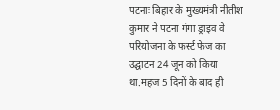पटनाः बिहार के मुख्यमंत्री नीतीश कुमार ने पटना गंगा ड्राइव वे परियोजना के फर्स्ट फेज का उद्घाटन 24 जून को किया था.महज 5 दिनों के बाद ही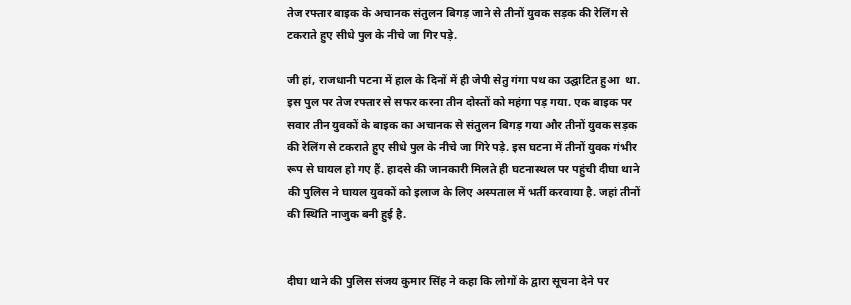तेज रफ्तार बाइक के अचानक संतुलन बिगड़ जाने से तीनों युवक सड़क की रेलिंग से टकराते हुए सीधे पुल के नीचे जा गिर पड़े.

जी हां, राजधानी पटना में हाल के दिनों में ही जेपी सेतु गंगा पथ का उद्घाटित हुआ  था. इस पुल पर तेज रफ्तार से सफर करना तीन दोस्तों को महंगा पड़ गया. एक बाइक पर सवार तीन युवकों के बाइक का अचानक से संतुलन बिगड़ गया और तीनों युवक सड़क की रेलिंग से टकराते हुए सीधे पुल के नीचे जा गिरे पड़े. इस घटना में तीनों युवक गंभीर रूप से घायल हो गए हैं. हादसे की जानकारी मिलते ही घटनास्थल पर पहुंची दीघा थाने की पुलिस ने घायल युवकों को इलाज के लिए अस्पताल में भर्ती करवाया है. जहां तीनों की स्थिति नाजुक बनी हुई है.


दीघा थाने की पुलिस संजय कुमार सिंह ने कहा कि लोगों के द्वारा सूचना देने पर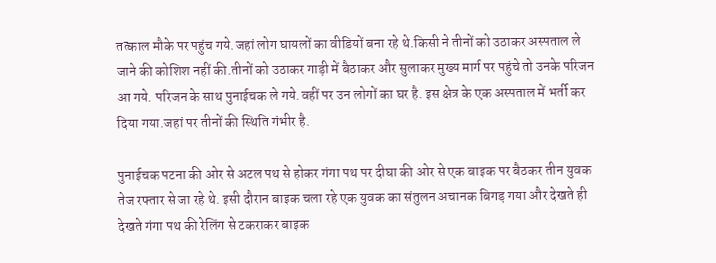तत्काल मौके पर पहुंच गये.जहां लोग घायलों का वीडियों बना रहे थे.किसी ने तीनों को उठाकर अस्पताल ले जाने की कोशिश नहीं की.तीनों को उठाकर गाड़ी में बैठाकर और सुलाकर मुख्य मार्ग पर पहुंचे तो उनके परिजन आ गये. परिजन के साथ पुनाईचक ले गये.वहीं पर उन लोगों का घर है. इस क्षेत्र के एक अस्पताल में भर्ती कर दिया गया.जहां पर तीनों की स्थिति गंभीर है.

पुनाईचक पटना की ओर से अटल पथ से होकर गंगा पथ पर दीघा की ओर से एक बाइक पर बैठकर तीन युवक तेज रफ्तार से जा रहे थे. इसी दौरान बाइक चला रहे एक युवक का संतुलन अचानक बिगड़ गया और देखते ही देखते गंगा पथ की रेलिंग से टकराकर बाइक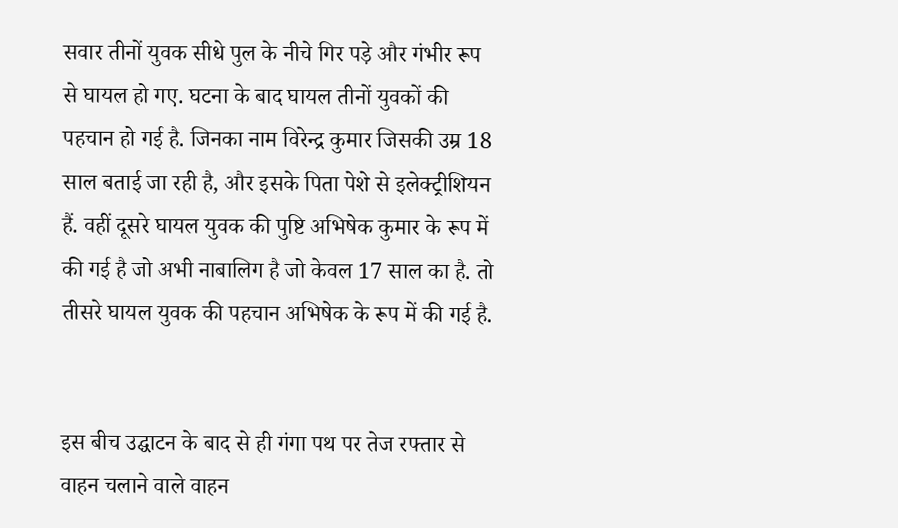सवार तीनों युवक सीधे पुल के नीचे गिर पड़े और गंभीर रूप से घायल हो गए. घटना के बाद घायल तीनों युवकों की पहचान हो गई है. जिनका नाम विरेन्द्र कुमार जिसकी उम्र 18 साल बताई जा रही है, और इसके पिता पेशे से इलेक्ट्रीशियन हैं. वहीं दूसरे घायल युवक की पुष्टि अभिषेक कुमार के रूप में की गई है जो अभी नाबालिग है जो केवल 17 साल का है. तो तीसरे घायल युवक की पहचान अभिषेक के रूप में की गई है.


इस बीच उद्घाटन के बाद से ही गंगा पथ पर तेज रफ्तार से वाहन चलाने वाले वाहन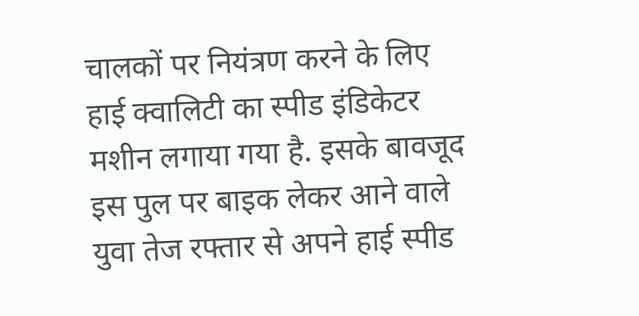चालकों पर नियंत्रण करने के लिए हाई क्वालिटी का स्पीड इंडिकेटर मशीन लगाया गया है. इसके बावजूद इस पुल पर बाइक लेकर आने वाले युवा तेज रफ्तार से अपने हाई स्पीड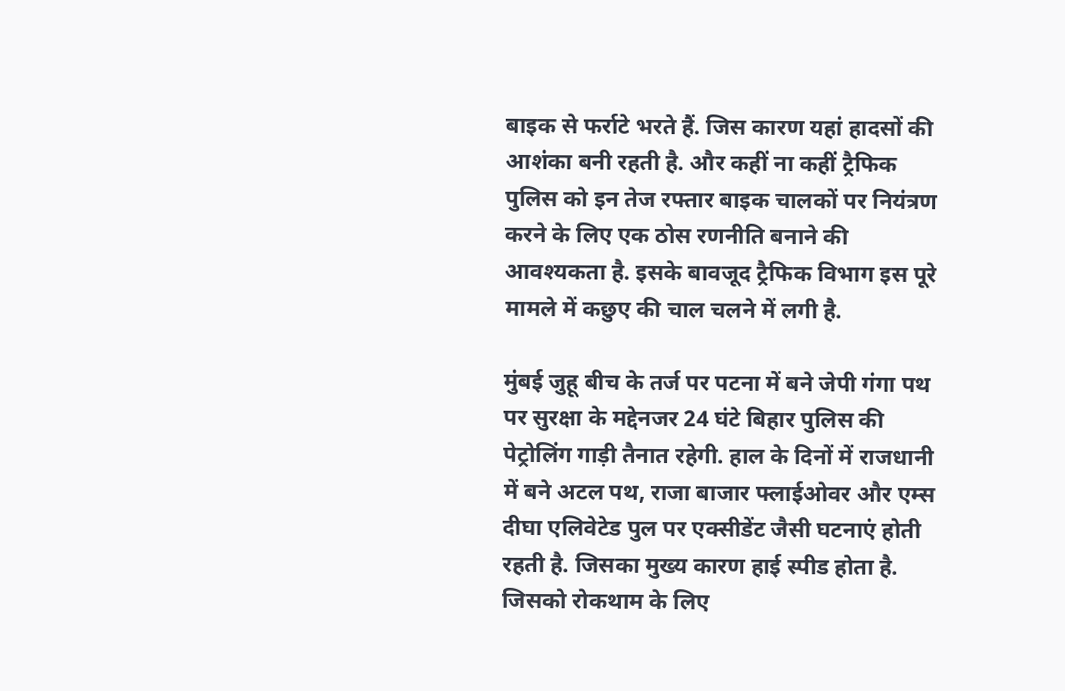बाइक से फर्राटे भरते हैं. जिस कारण यहां हादसों की आशंका बनी रहती है. और कहीं ना कहीं ट्रैफिक पुलिस को इन तेज रफ्तार बाइक चालकों पर नियंत्रण करने के लिए एक ठोस रणनीति बनाने की आवश्यकता है. इसके बावजूद ट्रैफिक विभाग इस पूरे मामले में कछुए की चाल चलने में लगी है.

मुंबई जुहू बीच के तर्ज पर पटना में बने जेपी गंगा पथ पर सुरक्षा के मद्देनजर 24 घंटे बिहार पुलिस की पेट्रोलिंग गाड़ी तैनात रहेगी. हाल के दिनों में राजधानी में बने अटल पथ, राजा बाजार फ्लाईओवर और एम्स दीघा एलिवेटेड पुल पर एक्सीडेंट जैसी घटनाएं होती रहती है. जिसका मुख्य कारण हाई स्पीड होता है. जिसको रोकथाम के लिए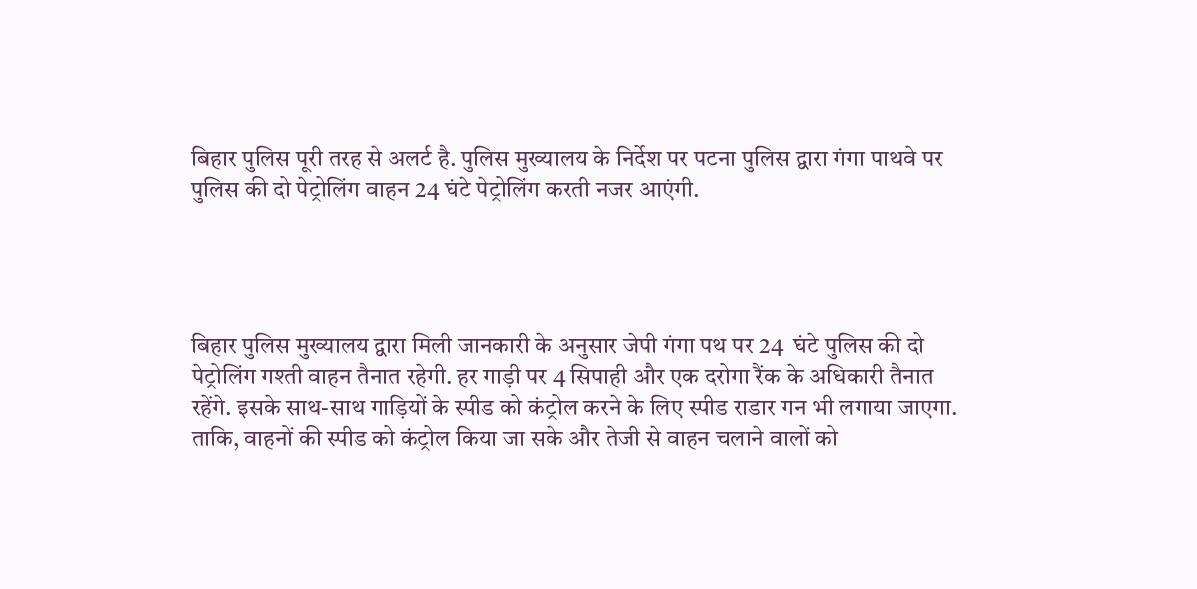बिहार पुलिस पूरी तरह से अलर्ट है. पुलिस मुख्यालय के निर्देश पर पटना पुलिस द्वारा गंगा पाथवे पर पुलिस की दो पेट्रोलिंग वाहन 24 घंटे पेट्रोलिंग करती नजर आएंगी.




बिहार पुलिस मुख्यालय द्वारा मिली जानकारी के अनुसार जेपी गंगा पथ पर 24  घंटे पुलिस की दो पेट्रोलिंग गश्ती वाहन तैनात रहेगी. हर गाड़ी पर 4 सिपाही और एक दरोगा रैंक के अधिकारी तैनात रहेंगे. इसके साथ-साथ गाड़ियों के स्पीड को कंट्रोल करने के लिए स्पीड राडार गन भी लगाया जाएगा. ताकि, वाहनों की स्पीड को कंट्रोल किया जा सके और तेजी से वाहन चलाने वालों को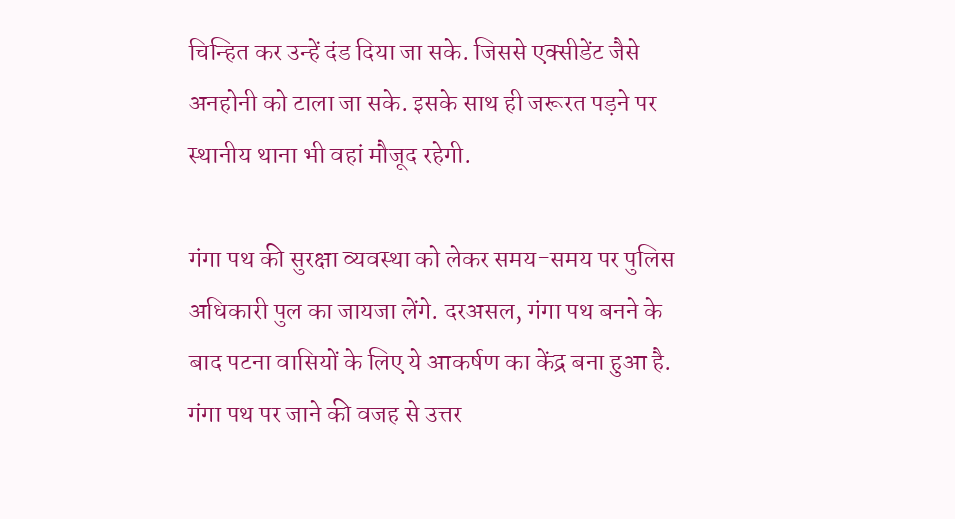चिन्हित कर उन्हें दंड दिया जा सके. जिससे एक्सीडेंट जैसे अनहोनी को टाला जा सके. इसके साथ ही जरूरत पड़ने पर स्थानीय थाना भी वहां मौजूद रहेगी.

गंगा पथ की सुरक्षा व्यवस्था को लेकर समय-समय पर पुलिस अधिकारी पुल का जायजा लेंगे. दरअसल, गंगा पथ बनने के बाद पटना वासियों के लिए ये आकर्षण का केंद्र बना हुआ है. गंगा पथ पर जाने की वजह से उत्तर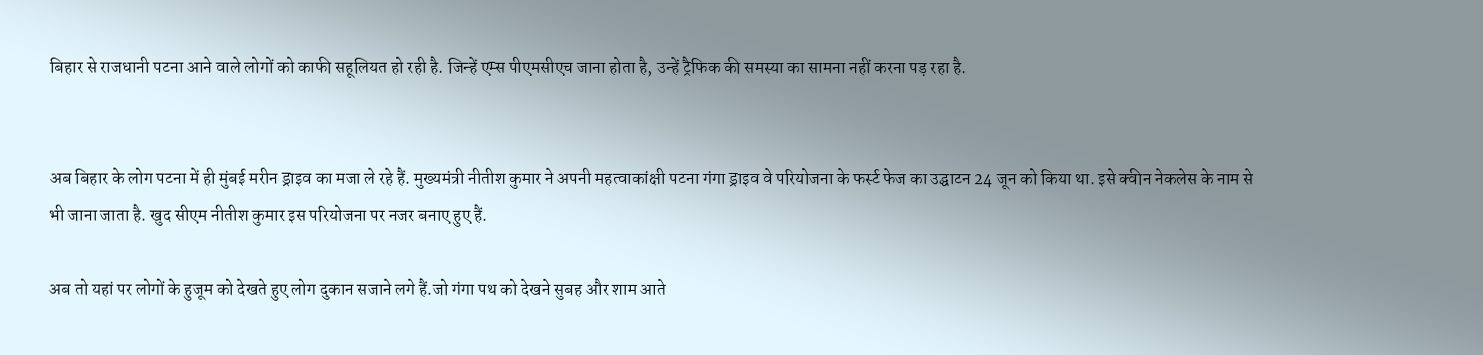बिहार से राजधानी पटना आने वाले लोगों को काफी सहूलियत हो रही है. जिन्हें एम्स पीएमसीएच जाना होता है, उन्हें ट्रैफिक की समस्या का सामना नहीं करना पड़ रहा है.


अब बिहार के लोग पटना में ही मुंबई मरीन ड्राइव का मजा ले रहे हैं. मुख्यमंत्री नीतीश कुमार ने अपनी महत्वाकांक्षी पटना गंगा ड्राइव वे परियोजना के फर्स्ट फेज का उद्घाटन 24 जून को किया था. इसे क्वीन नेकलेस के नाम से भी जाना जाता है. खुद सीएम नीतीश कुमार इस परियोजना पर नजर बनाए हुए हैं.

अब तो यहां पर लोगों के हुजूम को देखते हुए लोग दुकान सजाने लगे हैं.जो गंगा पथ को देखने सुबह और शाम आते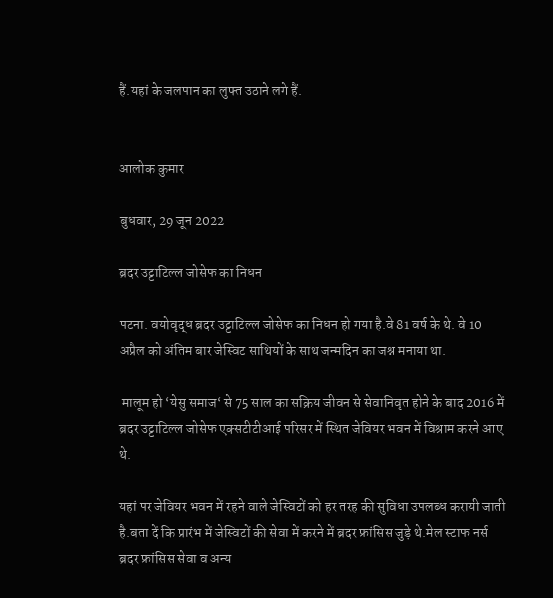हैं.यहां के जलपान का लुफ्त उठाने लगे हैं.


आलोक कुमार

बुधवार, 29 जून 2022

ब्रदर उट्टाटिल्ल जोसेफ का निधन

पटना. वयोवृद्ध ब्रदर उट्टाटिल्ल जोसेफ का निधन हो गया है.वे 81 वर्ष के थे. वे 10 अप्रैल को अंतिम बार जेस्विट साथियों के साथ जन्मदिन का जश्न मनाया था.

 मालूम हो ‘येसु समाज‘ से 75 साल का सक्रिय जीवन से सेवानिवृत होने के बाद 2016 में ब्रदर उट्टाटिल्ल जोसेफ एक्सटीटीआई परिसर में स्थित जेवियर भवन में विश्राम करने आए थे.

यहां पर जेवियर भवन में रहने वाले जेस्विटों को हर तरह की सुविधा उपलब्ध करायी जाती है.बता दें कि प्रारंभ में जेस्विटों की सेवा में करने में ब्रदर फ्रांसिस जुड़े थे.मेल स्टाफ नर्स ब्रदर फ्रांसिस सेवा व अन्य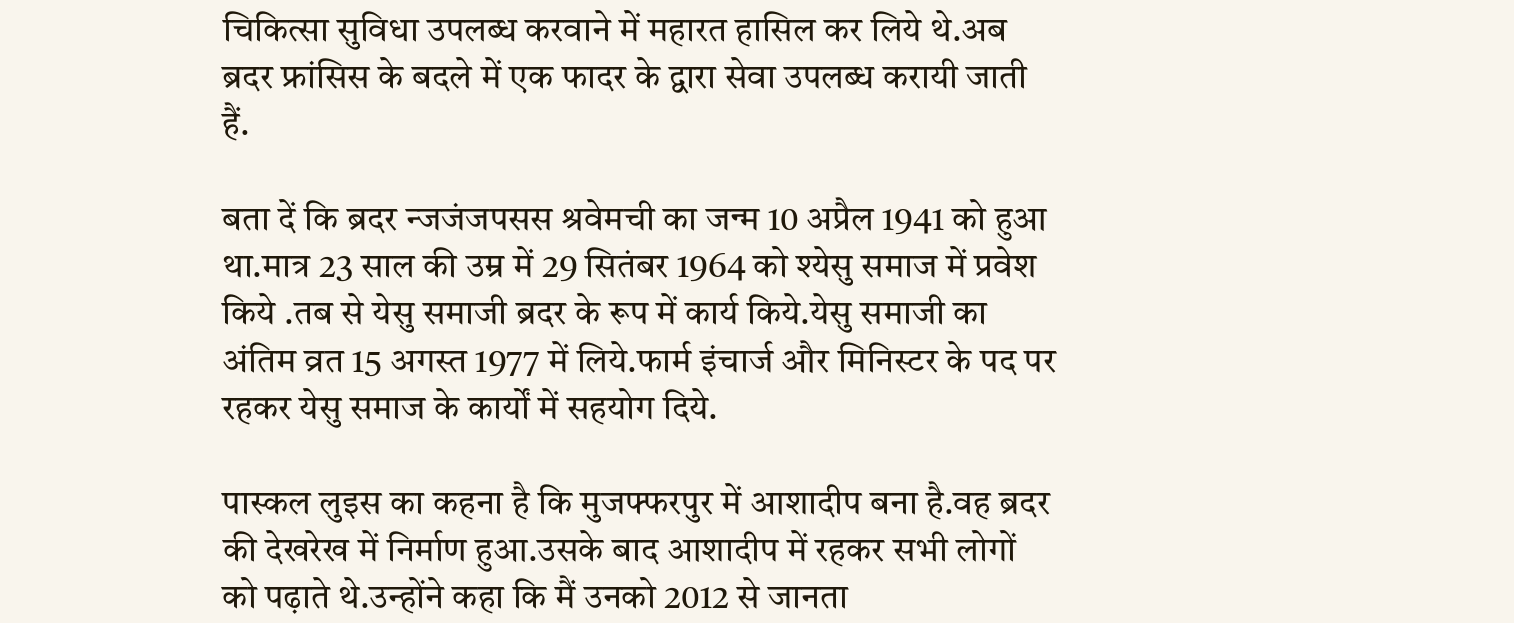चिकित्सा सुविधा उपलब्ध करवाने में महारत हासिल कर लिये थे.अब ब्रदर फ्रांसिस के बदले में एक फादर के द्वारा सेवा उपलब्ध करायी जाती हैं.

बता दें कि ब्रदर न्जजंजपसस श्रवेमची का जन्म 10 अप्रैल 1941 को हुआ था.मात्र 23 साल की उम्र में 29 सितंबर 1964 को श्येसु समाज में प्रवेश किये .तब से येसु समाजी ब्रदर के रूप में कार्य किये.येसु समाजी का अंतिम व्रत 15 अगस्त 1977 में लिये.फार्म इंचार्ज और मिनिस्टर के पद पर रहकर येसु समाज के कार्यों में सहयोग दिये.

पास्कल लुइस का कहना है कि मुजफ्फरपुर में आशादीप बना है.वह ब्रदर की देखरेख में निर्माण हुआ.उसके बाद आशादीप में रहकर सभी लोगों को पढ़ाते थे.उन्होंने कहा कि मैं उनको 2012 से जानता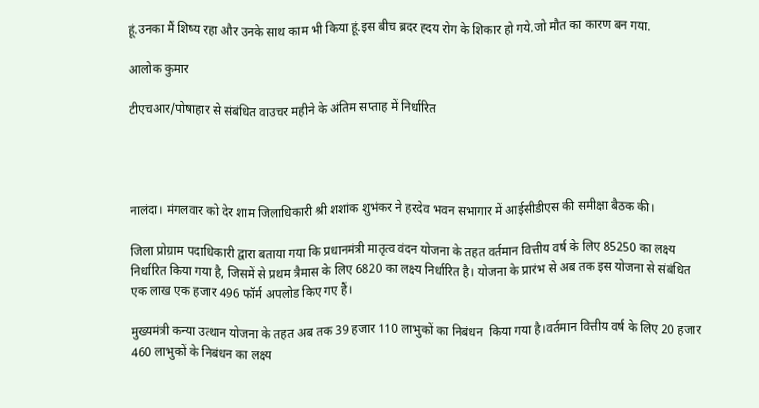हूं.उनका मैं शिष्य रहा और उनके साथ काम भी किया हूं.इस बीच ब्रदर ह्दय रोग के शिकार हो गये.जो मौत का कारण बन गया.

आलोक कुमार

टीएचआर/पोषाहार से संबंधित वाउचर महीने के अंतिम सप्ताह में निर्धारित




नालंदा। मंगलवार को देर शाम जिलाधिकारी श्री शशांक शुभंकर ने हरदेव भवन सभागार में आईसीडीएस की समीक्षा बैठक की।

जिला प्रोग्राम पदाधिकारी द्वारा बताया गया कि प्रधानमंत्री मातृत्व वंदन योजना के तहत वर्तमान वित्तीय वर्ष के लिए 85250 का लक्ष्य निर्धारित किया गया है, जिसमें से प्रथम त्रैमास के लिए 6820 का लक्ष्य निर्धारित है। योजना के प्रारंभ से अब तक इस योजना से संबंधित एक लाख एक हजार 496 फॉर्म अपलोड किए गए हैं।

मुख्यमंत्री कन्या उत्थान योजना के तहत अब तक 39 हजार 110 लाभुकों का निबंधन  किया गया है।वर्तमान वित्तीय वर्ष के लिए 20 हजार 460 लाभुकों के निबंधन का लक्ष्य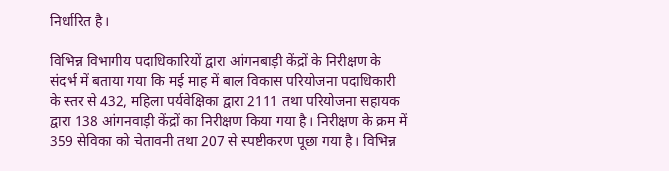निर्धारित है।

विभिन्न विभागीय पदाधिकारियों द्वारा आंगनबाड़ी केंद्रों के निरीक्षण के संदर्भ में बताया गया कि मई माह में बाल विकास परियोजना पदाधिकारी के स्तर से 432, महिला पर्यवेक्षिका द्वारा 2111 तथा परियोजना सहायक द्वारा 138 आंगनवाड़ी केंद्रों का निरीक्षण किया गया है। निरीक्षण के क्रम में 359 सेविका को चेतावनी तथा 207 से स्पष्टीकरण पूछा गया है। विभिन्न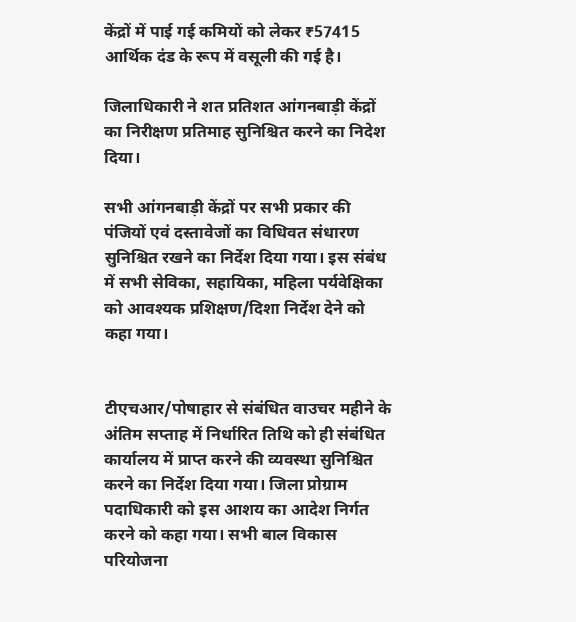केंद्रों में पाई गई कमियों को लेकर ₹57415 आर्थिक दंड के रूप में वसूली की गई है।

जिलाधिकारी ने शत प्रतिशत आंगनबाड़ी केंद्रों का निरीक्षण प्रतिमाह सुनिश्चित करने का निदेश दिया।

सभी आंगनबाड़ी केंद्रों पर सभी प्रकार की पंजियों एवं दस्तावेजों का विधिवत संधारण सुनिश्चित रखने का निर्देश दिया गया। इस संबंध में सभी सेविका, सहायिका, महिला पर्यवेक्षिका को आवश्यक प्रशिक्षण/दिशा निर्देश देने को कहा गया।


टीएचआर/पोषाहार से संबंधित वाउचर महीने के अंतिम सप्ताह में निर्धारित तिथि को ही संबंधित कार्यालय में प्राप्त करने की व्यवस्था सुनिश्चित करने का निर्देश दिया गया। जिला प्रोग्राम पदाधिकारी को इस आशय का आदेश निर्गत करने को कहा गया। सभी बाल विकास परियोजना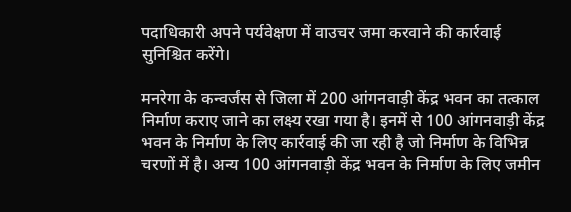पदाधिकारी अपने पर्यवेक्षण में वाउचर जमा करवाने की कार्रवाई सुनिश्चित करेंगे।

मनरेगा के कन्वर्जंस से जिला में 200 आंगनवाड़ी केंद्र भवन का तत्काल निर्माण कराए जाने का लक्ष्य रखा गया है। इनमें से 100 आंगनवाड़ी केंद्र भवन के निर्माण के लिए कार्रवाई की जा रही है जो निर्माण के विभिन्न चरणों में है। अन्य 100 आंगनवाड़ी केंद्र भवन के निर्माण के लिए जमीन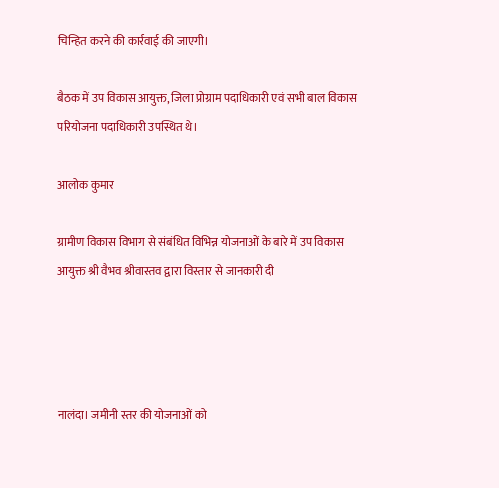चिन्हित करने की कार्रवाई की जाएगी।

बैठक में उप विकास आयुक्त, जिला प्रोग्राम पदाधिकारी एवं सभी बाल विकास परियोजना पदाधिकारी उपस्थित थे।

आलोक कुमार

ग्रामीण विकास विभाग से संबंधित विभिन्न योजनाओं के बारे में उप विकास आयुक्त श्री वैभव श्रीवास्तव द्वारा विस्तार से जानकारी दी




नालंदा। जमीनी स्तर की योजनाओं को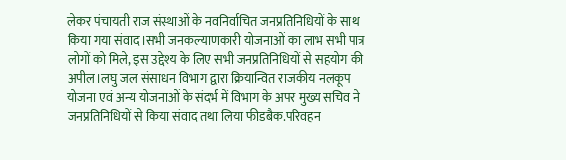लेकर पंचायती राज संस्थाओं के नवनिर्वाचित जनप्रतिनिधियों के साथ किया गया संवाद।सभी जनकल्याणकारी योजनाओं का लाभ सभी पात्र लोगों को मिले, इस उद्देश्य के लिए सभी जनप्रतिनिधियों से सहयोग की अपील।लघु जल संसाधन विभाग द्वारा क्रियान्वित राजकीय नलकूप योजना एवं अन्य योजनाओं के संदर्भ में विभाग के अपर मुख्य सचिव ने जनप्रतिनिधियों से किया संवाद तथा लिया फीडबैक.परिवहन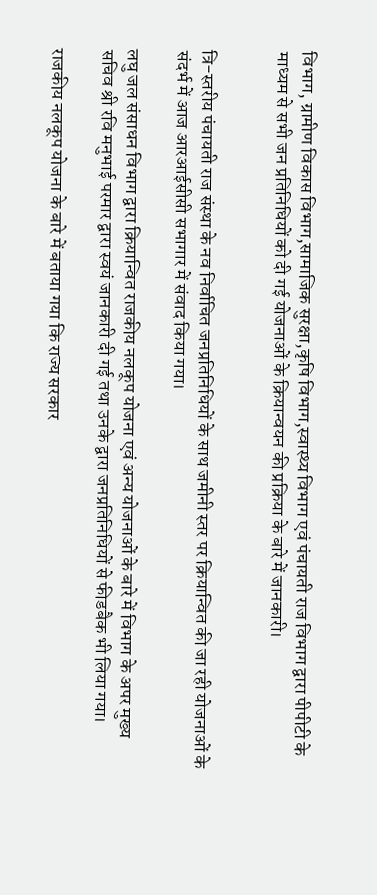विभाग, ग्रामीण विकास विभाग,सामाजिक सुरक्षा,कृषि विभाग,स्वास्थ्य विभाग एवं पंचायती राज विभाग द्वारा पीपीटी के माध्यम से सभी जन प्रतिनिधियों को दी गई योजनाओं के क्रियान्वयन की प्रक्रिया के बारे में जानकारी।


त्रि-स्तरीय पंचायती राज संस्था के नव निर्वाचित जनप्रतिनिधियों के साथ जमीनी स्तर पर क्रियान्वित की जा रही योजनाओं के संदर्भ में आज आरआईसीसी सभागार में संवाद किया गया।

लघु जल संसाधन विभाग द्वारा क्रियान्वित राजकीय नलकूप योजना एवं अन्य योजनाओं के बारे में विभाग के अपर मुख्य सचिव श्री रवि मनुभाई परमार द्वारा स्वयं जानकारी दी गई तथा उनके द्वारा जनप्रतिनिधियों से फीडबैक भी लिया गया।

राजकीय नलकूप योजना के बारे में बताया गया कि राज्य सरकार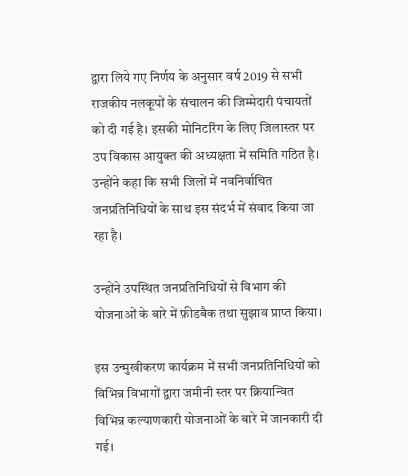द्वारा लिये गए निर्णय के अनुसार वर्ष 2019 से सभी राजकीय नलकूपों के संचालन की जिम्मेदारी पंचायतों को दी गई है। इसकी मोनिटरिंग के लिए जिलास्तर पर उप विकास आयुक्त की अध्यक्षता में समिति गठित है। उन्होंने कहा कि सभी जिलों में नवनिर्वाचित जनप्रतिनिधियों के साथ इस संदर्भ में संवाद किया जा रहा है।

उन्होंने उपस्थित जनप्रतिनिधियों से विभाग की योजनाओं के बारे में फ़ीडबैक तथा सुझाव प्राप्त किया।

इस उन्मुखीकरण कार्यक्रम में सभी जनप्रतिनिधियों को विभिन्न विभागों द्वारा जमीनी स्तर पर क्रियान्वित विभिन्न कल्याणकारी योजनाओं के बारे में जानकारी दी गई।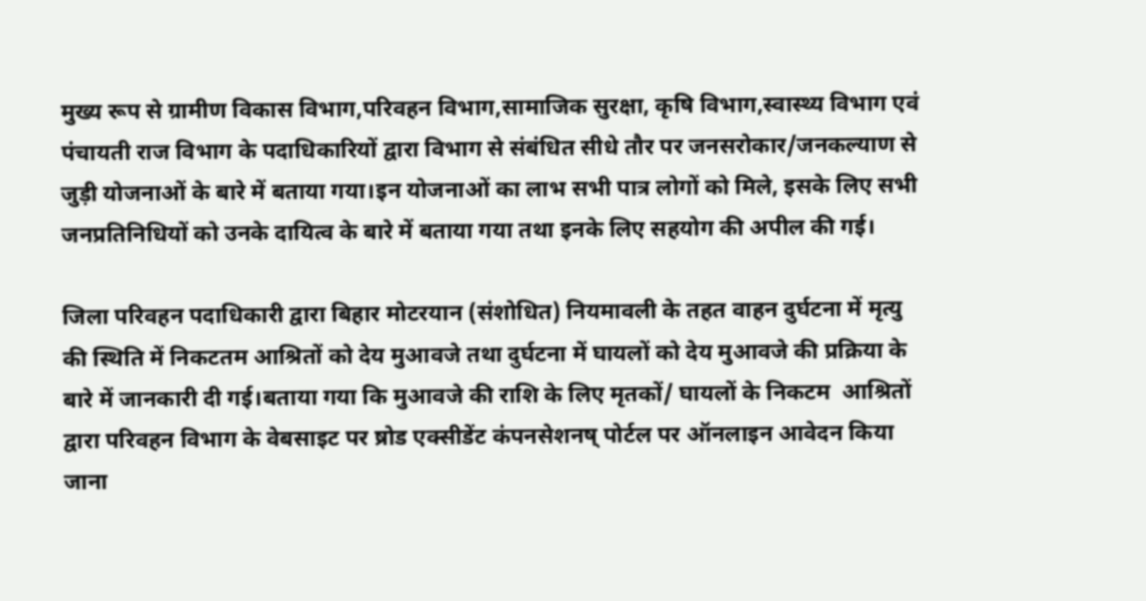मुख्य रूप से ग्रामीण विकास विभाग,परिवहन विभाग,सामाजिक सुरक्षा, कृषि विभाग,स्वास्थ्य विभाग एवं पंचायती राज विभाग के पदाधिकारियों द्वारा विभाग से संबंधित सीधे तौर पर जनसरोकार/जनकल्याण से जुड़ी योजनाओं के बारे में बताया गया।इन योजनाओं का लाभ सभी पात्र लोगों को मिले, इसके लिए सभी जनप्रतिनिधियों को उनके दायित्व के बारे में बताया गया तथा इनके लिए सहयोग की अपील की गई।

जिला परिवहन पदाधिकारी द्वारा बिहार मोटरयान (संशोधित) नियमावली के तहत वाहन दुर्घटना में मृत्यु की स्थिति में निकटतम आश्रितों को देय मुआवजे तथा दुर्घटना में घायलों को देय मुआवजे की प्रक्रिया के बारे में जानकारी दी गई।बताया गया कि मुआवजे की राशि के लिए मृतकों/ घायलों के निकटम  आश्रितों द्वारा परिवहन विभाग के वेबसाइट पर ष्रोड एक्सीडेंट कंपनसेशनष् पोर्टल पर ऑनलाइन आवेदन किया जाना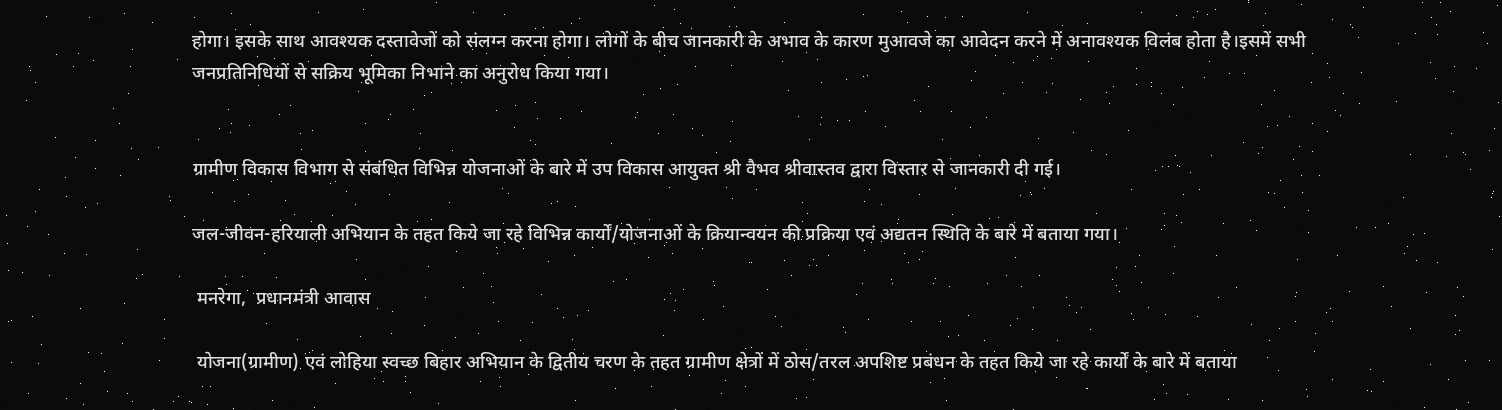होगा। इसके साथ आवश्यक दस्तावेजों को संलग्न करना होगा। लोगों के बीच जानकारी के अभाव के कारण मुआवजे का आवेदन करने में अनावश्यक विलंब होता है।इसमें सभी जनप्रतिनिधियों से सक्रिय भूमिका निभाने का अनुरोध किया गया।


ग्रामीण विकास विभाग से संबंधित विभिन्न योजनाओं के बारे में उप विकास आयुक्त श्री वैभव श्रीवास्तव द्वारा विस्तार से जानकारी दी गई।

जल-जीवन-हरियाली अभियान के तहत किये जा रहे विभिन्न कार्यों/योजनाओं के क्रियान्वयन की प्रक्रिया एवं अद्यतन स्थिति के बारे में बताया गया।

 मनरेगा,  प्रधानमंत्री आवास

 योजना(ग्रामीण) एवं लोहिया स्वच्छ बिहार अभियान के द्वितीय चरण के तहत ग्रामीण क्षेत्रों में ठोस/तरल अपशिष्ट प्रबंधन के तहत किये जा रहे कार्यों के बारे में बताया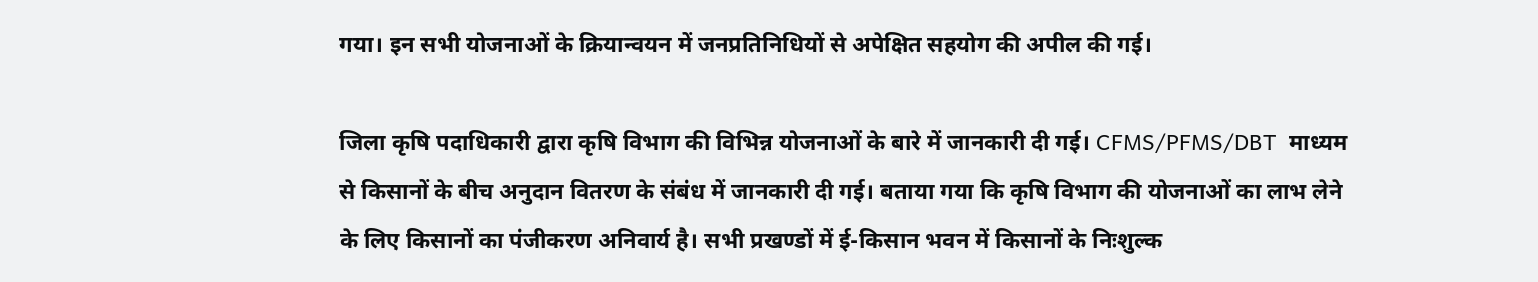गया। इन सभी योजनाओं के क्रियान्वयन में जनप्रतिनिधियों से अपेक्षित सहयोग की अपील की गई।

जिला कृषि पदाधिकारी द्वारा कृषि विभाग की विभिन्न योजनाओं के बारे में जानकारी दी गई। CFMS/PFMS/DBT  माध्यम से किसानों के बीच अनुदान वितरण के संबंध में जानकारी दी गई। बताया गया कि कृषि विभाग की योजनाओं का लाभ लेने के लिए किसानों का पंजीकरण अनिवार्य है। सभी प्रखण्डों में ई-किसान भवन में किसानों के निःशुल्क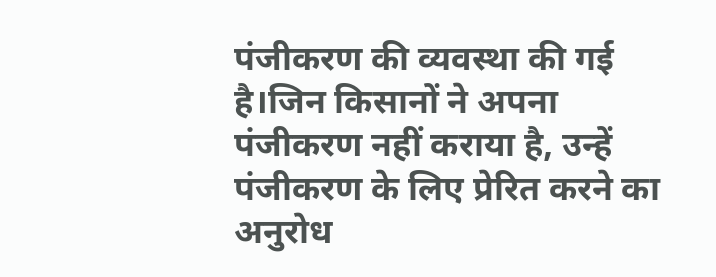पंजीकरण की व्यवस्था की गई है।जिन किसानों ने अपना पंजीकरण नहीं कराया है, उन्हें पंजीकरण के लिए प्रेरित करने का अनुरोध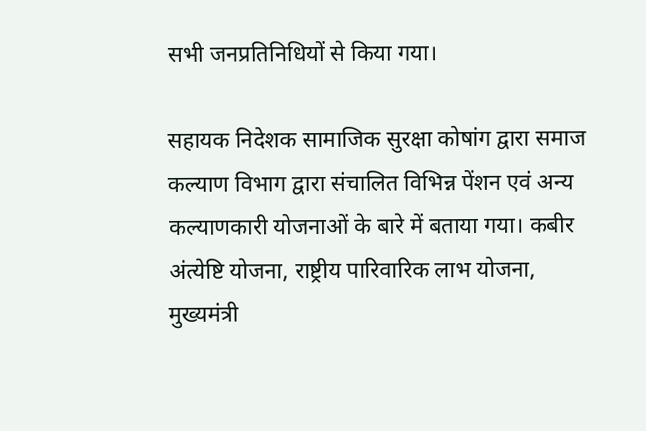सभी जनप्रतिनिधियों से किया गया।

सहायक निदेशक सामाजिक सुरक्षा कोषांग द्वारा समाज कल्याण विभाग द्वारा संचालित विभिन्न पेंशन एवं अन्य कल्याणकारी योजनाओं के बारे में बताया गया। कबीर अंत्येष्टि योजना, राष्ट्रीय पारिवारिक लाभ योजना, मुख्यमंत्री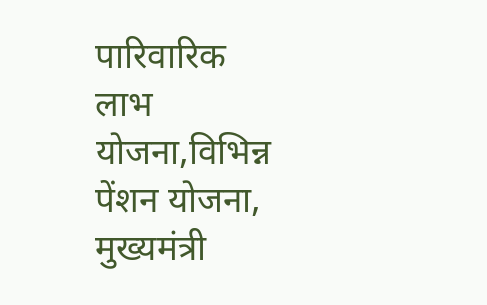पारिवारिक लाभ योजना,विभिन्न पेंशन योजना, मुख्यमंत्री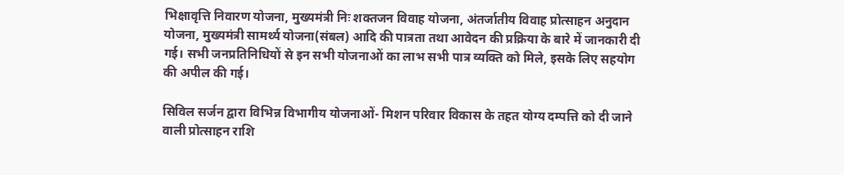भिक्षावृत्ति निवारण योजना, मुख्यमंत्री निः शक्तजन विवाह योजना, अंतर्जातीय विवाह प्रोत्साहन अनुदान योजना, मुख्यमंत्री सामर्थ्य योजना(संबल) आदि की पात्रता तथा आवेदन की प्रक्रिया के बारे में जानकारी दी गई। सभी जनप्रतिनिधियों से इन सभी योजनाओं का लाभ सभी पात्र व्यक्ति को मिले, इसके लिए सहयोग की अपील की गई।

सिविल सर्जन द्वारा विभिन्न विभागीय योजनाओं- मिशन परिवार विकास के तहत योग्य दम्पत्ति को दी जाने वाली प्रोत्साहन राशि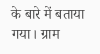के बारे में बताया गया। ग्राम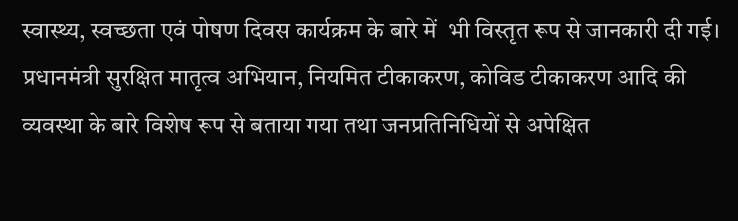स्वास्थ्य, स्वच्छता एवं पोषण दिवस कार्यक्रम के बारे में  भी विस्तृत रूप से जानकारी दी गई। प्रधानमंत्री सुरक्षित मातृत्व अभियान, नियमित टीकाकरण, कोविड टीकाकरण आदि की व्यवस्था के बारे विशेष रूप से बताया गया तथा जनप्रतिनिधियों से अपेक्षित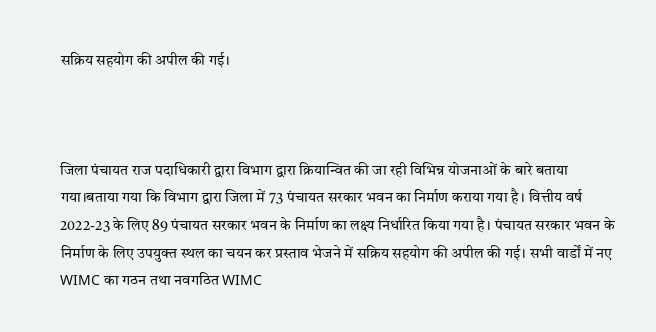सक्रिय सहयोग की अपील की गई।



जिला पंचायत राज पदाधिकारी द्वारा विभाग द्वारा क्रियान्वित की जा रही विभिन्न योजनाओं के बारे बताया गया।बताया गया कि विभाग द्वारा जिला में 73 पंचायत सरकार भवन का निर्माण कराया गया है। वित्तीय वर्ष 2022-23 के लिए 89 पंचायत सरकार भवन के निर्माण का लक्ष्य निर्धारित किया गया है। पंचायत सरकार भवन के निर्माण के लिए उपयुक्त स्थल का चयन कर प्रस्ताव भेजने में सक्रिय सहयोग की अपील की गई। सभी वार्डों में नए WIMC का गठन तथा नवगठित WIMC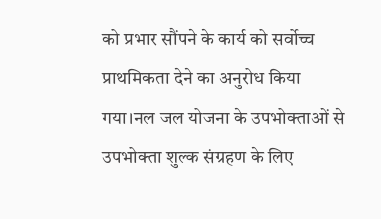को प्रभार सौंपने के कार्य को सर्वोच्च प्राथमिकता देने का अनुरोध किया गया।नल जल योजना के उपभोक्ताओं से उपभोक्ता शुल्क संग्रहण के लिए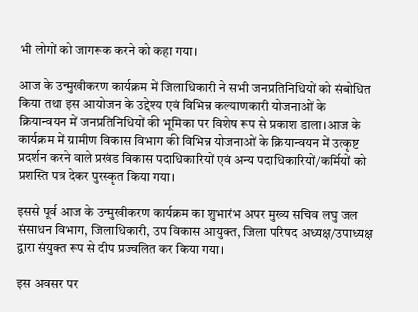भी लोगों को जागरूक करने को कहा गया।

आज के उन्मुखीकरण कार्यक्रम में जिलाधिकारी ने सभी जनप्रतिनिधियों को संबोधित किया तथा इस आयोजन के उद्देश्य एवं विभिन्न कल्याणकारी योजनाओं के क्रियान्वयन में जनप्रतिनिधियों की भूमिका पर विशेष रूप से प्रकाश डाला।आज के कार्यक्रम में ग्रामीण विकास विभाग की विभिन्न योजनाओं के क्रियान्वयन में उत्कृष्ट प्रदर्शन करने वाले प्रखंड विकास पदाधिकारियों एवं अन्य पदाधिकारियों/कर्मियों को प्रशस्ति पत्र देकर पुरस्कृत किया गया।

इससे पूर्व आज के उन्मुखीकरण कार्यक्रम का शुभारंभ अपर मुख्य सचिव लघु जल संसाधन विभाग, जिलाधिकारी, उप विकास आयुक्त, जिला परिषद अध्यक्ष/उपाध्यक्ष द्वारा संयुक्त रूप से दीप प्रज्वलित कर किया गया।

इस अवसर पर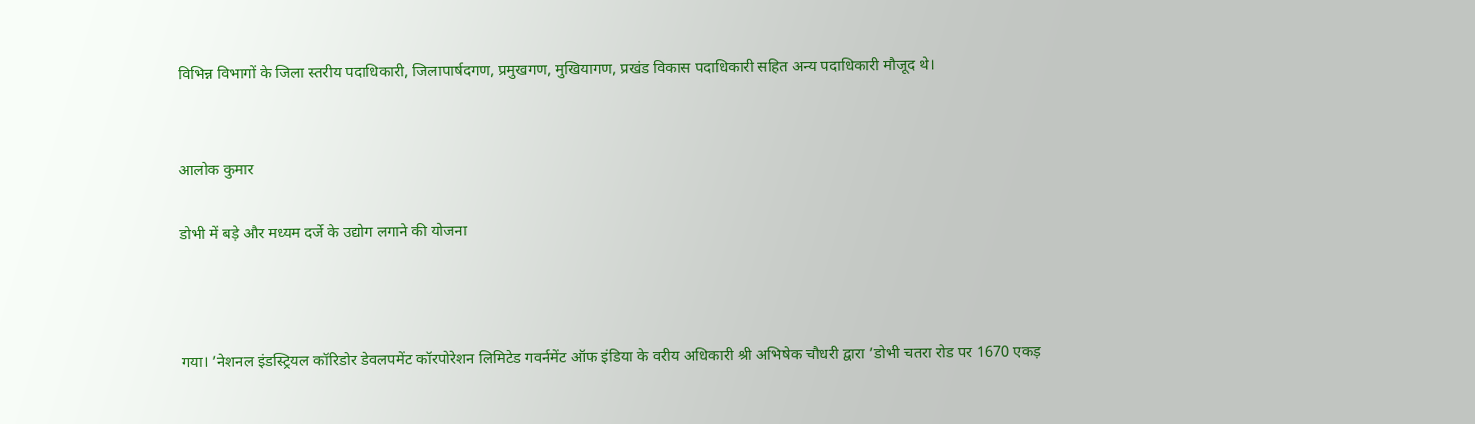विभिन्न विभागों के जिला स्तरीय पदाधिकारी, जिलापार्षदगण, प्रमुखगण, मुखियागण, प्रखंड विकास पदाधिकारी सहित अन्य पदाधिकारी मौजूद थे।


आलोक कुमार

डोभी में बड़े और मध्यम दर्जे के उद्योग लगाने की योजना



गया। ’नेशनल इंडस्ट्रियल कॉरिडोर डेवलपमेंट कॉरपोरेशन लिमिटेड गवर्नमेंट ऑफ इंडिया के वरीय अधिकारी श्री अभिषेक चौधरी द्वारा ’डोभी चतरा रोड पर 1670 एकड़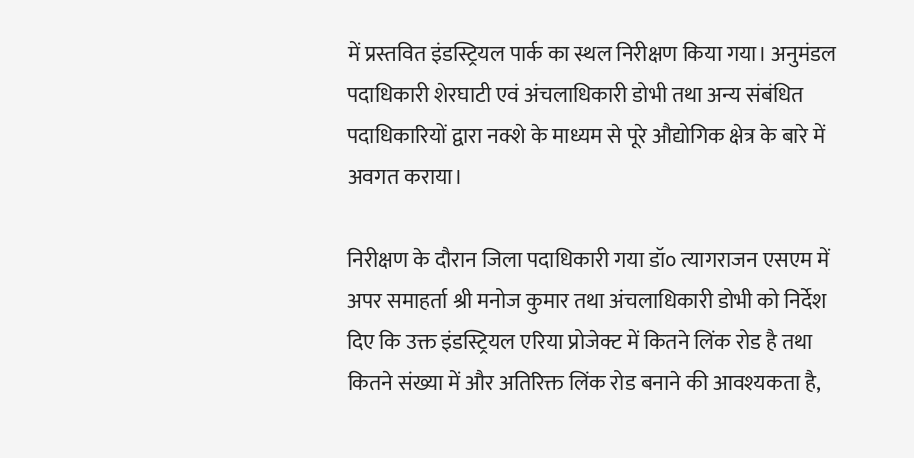में प्रस्तवित इंडस्ट्रियल पार्क का स्थल निरीक्षण किया गया। अनुमंडल पदाधिकारी शेरघाटी एवं अंचलाधिकारी डोभी तथा अन्य संबंधित पदाधिकारियों द्वारा नक्शे के माध्यम से पूरे औद्योगिक क्षेत्र के बारे में अवगत कराया।

निरीक्षण के दौरान जिला पदाधिकारी गया डॉ० त्यागराजन एसएम में अपर समाहर्ता श्री मनोज कुमार तथा अंचलाधिकारी डोभी को निर्देश दिए कि उक्त इंडस्ट्रियल एरिया प्रोजेक्ट में कितने लिंक रोड है तथा कितने संख्या में और अतिरिक्त लिंक रोड बनाने की आवश्यकता है,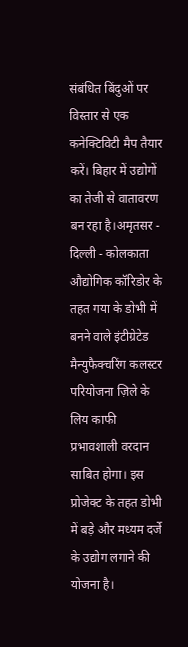संबंधित बिंदुओं पर विस्तार से एक कनेक्टिविटी मैप तैयार करें। बिहार में उद्योगों का तेजी से वातावरण बन रहा है।अमृतसर - दिल्ली - कोलकाता औद्योगिक कॉरिडोर के तहत गया के डोभी में बनने वाले इंटीग्रेटेड मैन्युफैक्चरिंग कलस्टर  परियोजना ज़िले के लिय काफी प्रभावशाली वरदान साबित होगा। इस प्रोजेक्ट के तहत डोभी में बड़े और मध्यम दर्जे के उद्योग लगाने की योजना है।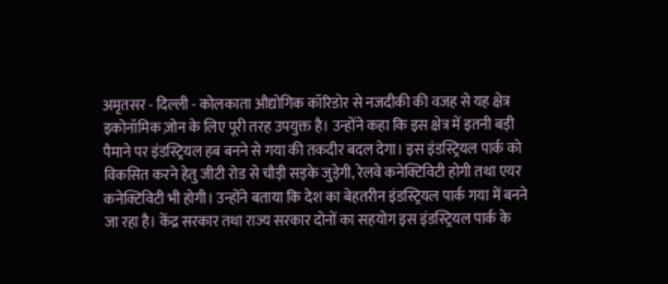अमृतसर - दिल्ली - कोलकाता औद्योगिक कॉरिडोर से नजदीकी की वजह से यह क्षेत्र इकोनॉमिक ज़ोन के लिए पूरी तरह उपयुक्त है। उन्होंने कहा कि इस क्षेत्र में इतनी बड़ी पैमाने पर इंडस्ट्रियल हब बनने से गया की तकदीर बदल देगा। इस इंडस्ट्रियल पार्क को विकसित करने हेतु जीटी रोड से चौड़ी सड़के जुड़ेगी, रेलवे कनेक्टिविटी होगी तथा एयर कनेक्टिविटी भी होगी। उन्होंने बताया कि देश का बेहतरीन इंडस्ट्रियल पार्क गया में बनने जा रहा है। केंद्र सरकार तथा राज्य सरकार दोनों का सहयोग इस इंडस्ट्रियल पार्क के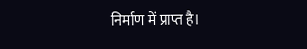निर्माण में प्राप्त है।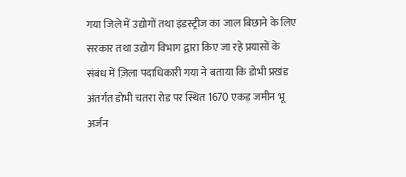गया जिले में उद्योगों तथा इंडस्ट्रीज का जाल बिछाने के लिए सरकार तथा उद्योग विभाग द्वारा किए जा रहे प्रयासों के संबंध में ज़िला पदाधिकारी गया ने बताया कि डोभी प्रखंड अंतर्गत डोभी चतरा रोड पर स्थित 1670 एकड़ जमीन भू अर्जन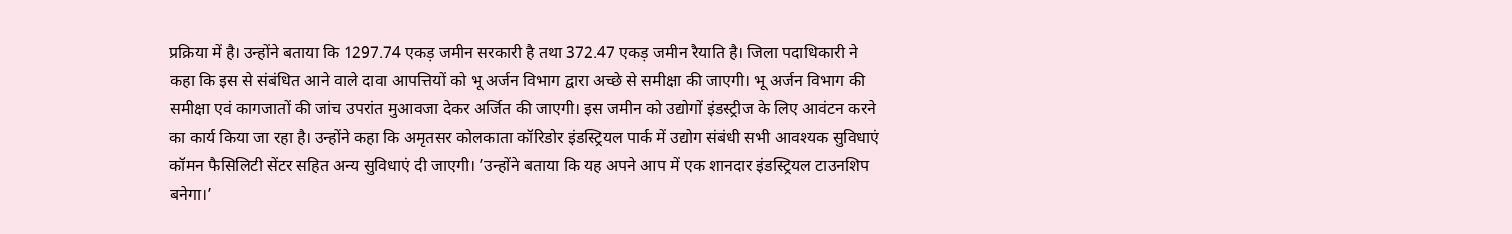प्रक्रिया में है। उन्होंने बताया कि 1297.74 एकड़ जमीन सरकारी है तथा 372.47 एकड़ जमीन रैयाति है। जिला पदाधिकारी ने कहा कि इस से संबंधित आने वाले दावा आपत्तियों को भू अर्जन विभाग द्वारा अच्छे से समीक्षा की जाएगी। भू अर्जन विभाग की समीक्षा एवं कागजातों की जांच उपरांत मुआवजा देकर अर्जित की जाएगी। इस जमीन को उद्योगों इंडस्ट्रीज के लिए आवंटन करने का कार्य किया जा रहा है। उन्होंने कहा कि अमृतसर कोलकाता कॉरिडोर इंडस्ट्रियल पार्क में उद्योग संबंधी सभी आवश्यक सुविधाएं कॉमन फैसिलिटी सेंटर सहित अन्य सुविधाएं दी जाएगी। ’उन्होंने बताया कि यह अपने आप में एक शानदार इंडस्ट्रियल टाउनशिप बनेगा।’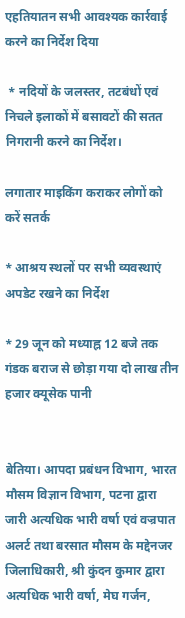एहतियातन सभी आवश्यक कार्रवाई करने का निर्देश दिया

 * नदियों के जलस्तर, तटबंधों एवं निचले इलाकों में बसावटों की सतत निगरानी करने का निर्देश।

लगातार माइकिंग कराकर लोगों को करें सतर्क

* आश्रय स्थलों पर सभी व्यवस्थाएं अपडेट रखने का निर्देश

* 29 जून को मध्याह्न 12 बजे तक गंडक बराज से छोड़ा गया दो लाख तीन हजार क्यूसेक पानी


बेतिया। आपदा प्रबंधन विभाग, भारत मौसम विज्ञान विभाग, पटना द्वारा जारी अत्यधिक भारी वर्षा एवं वज्रपात अलर्ट तथा बरसात मौसम के मद्देनजर जिलाधिकारी, श्री कुंदन कुमार द्वारा अत्यधिक भारी वर्षा, मेघ गर्जन,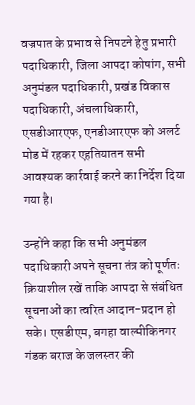वज्रपात के प्रभाव से निपटने हेतु प्रभारी पदाधिकारी, जिला आपदा कोषांग, सभी अनुमंडल पदाधिकारी, प्रखंड विकास पदाधिकारी, अंचलाधिकारी, एसडीआरएफ, एनडीआरएफ को अलर्ट मोड में रहकर एहतियातन सभी आवश्यक कार्रवाई करने का निर्देश दिया गया है।

उन्होंने कहा कि सभी अनुमंडल पदाधिकारी अपने सूचना तंत्र को पूर्णतः क्रियाशील रखें ताकि आपदा से संबंधित सूचनाओं का त्वरित आदान-प्रदान हो सके। एसडीएम, बगहा वाल्मीकिनगर गंडक बराज के जलस्तर की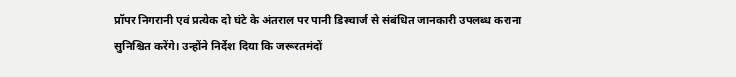प्रॉपर निगरानी एवं प्रत्येक दो घंटे के अंतराल पर पानी डिस्चार्ज से संबंधित जानकारी उपलब्ध कराना सुनिश्चित करेंगे। उन्होंने निर्देश दिया कि जरूरतमंदों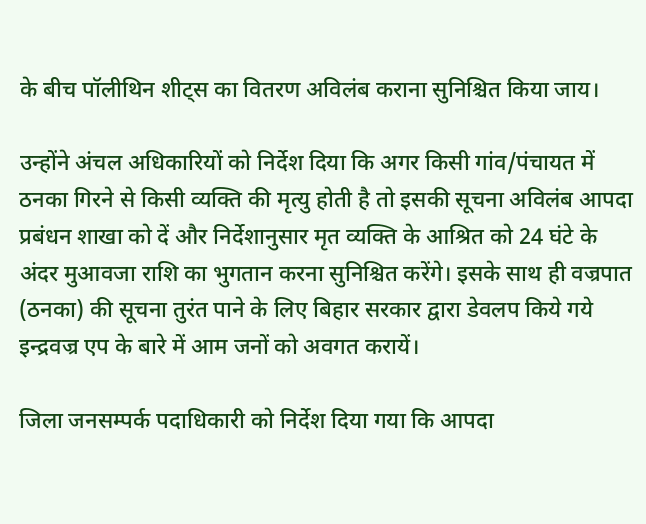के बीच पॉलीथिन शीट्स का वितरण अविलंब कराना सुनिश्चित किया जाय।

उन्होंने अंचल अधिकारियों को निर्देश दिया कि अगर किसी गांव/पंचायत में ठनका गिरने से किसी व्यक्ति की मृत्यु होती है तो इसकी सूचना अविलंब आपदा प्रबंधन शाखा को दें और निर्देशानुसार मृत व्यक्ति के आश्रित को 24 घंटे के अंदर मुआवजा राशि का भुगतान करना सुनिश्चित करेंगे। इसके साथ ही वज्रपात (ठनका) की सूचना तुरंत पाने के लिए बिहार सरकार द्वारा डेवलप किये गये इन्द्रवज्र एप के बारे में आम जनों को अवगत करायें।

जिला जनसम्पर्क पदाधिकारी को निर्देश दिया गया कि आपदा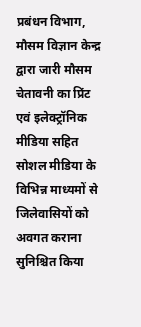प्रबंधन विभाग, मौसम विज्ञान केन्द्र द्वारा जारी मौसम चेतावनी का प्रिंट एवं इलेक्ट्रॉनिक मीडिया सहित सोशल मीडिया के विभिन्न माध्यमों से जिलेवासियों को अवगत कराना सुनिश्चित किया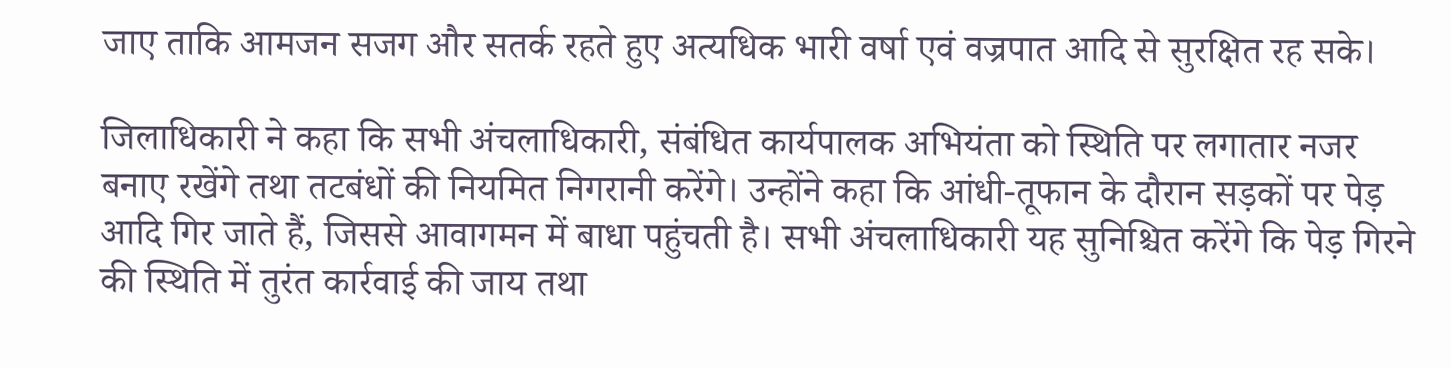जाए ताकि आमजन सजग और सतर्क रहते हुए अत्यधिक भारी वर्षा एवं वज्रपात आदि से सुरक्षित रह सके।

जिलाधिकारी ने कहा कि सभी अंचलाधिकारी, संबंधित कार्यपालक अभियंता को स्थिति पर लगातार नजर बनाए रखेंगे तथा तटबंधों की नियमित निगरानी करेंगे। उन्होंने कहा कि आंधी-तूफान के दौरान सड़कों पर पेड़ आदि गिर जाते हैं, जिससे आवागमन में बाधा पहुंचती है। सभी अंचलाधिकारी यह सुनिश्चित करेंगे कि पेड़ गिरने की स्थिति में तुरंत कार्रवाई की जाय तथा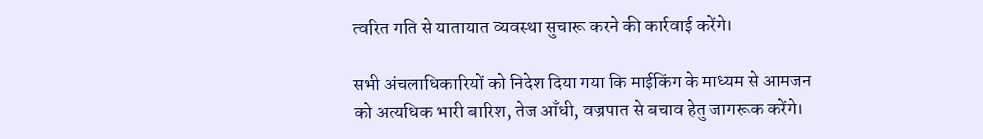त्वरित गति से यातायात व्यवस्था सुचारू करने की कार्रवाई करेंगे।

सभी अंचलाधिकारियों को निदेश दिया गया कि माईकिंग के माध्यम से आमजन को अत्यधिक भारी बारिश, तेज आँधी, वज्रपात से बचाव हेतु जागरूक करेंगे।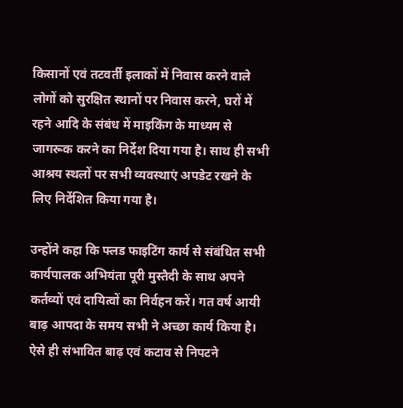किसानों एवं तटवर्ती इलाकों में निवास करने वाले लोगों को सुरक्षित स्थानों पर निवास करने, घरों में रहने आदि के संबंध में माइकिंग के माध्यम से जागरूक करने का निर्देश दिया गया है। साथ ही सभी आश्रय स्थलों पर सभी व्यवस्थाएं अपडेट रखने के लिए निर्देशित किया गया है।

उन्होंने कहा कि फ्लड फाइटिंग कार्य से संबंधित सभी कार्यपालक अभियंता पूरी मुस्तैदी के साथ अपने कर्तव्यों एवं दायित्वों का निर्वहन करें। गत वर्ष आयी बाढ़ आपदा के समय सभी ने अच्छा कार्य किया है। ऐसे ही संभावित बाढ़ एवं कटाव से निपटने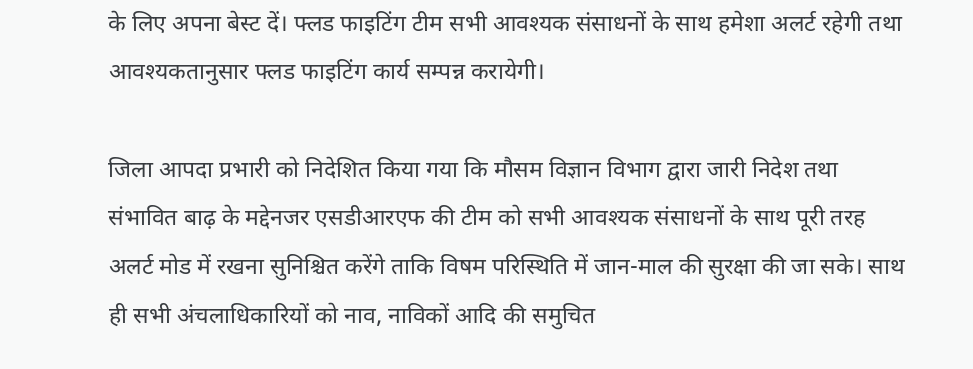के लिए अपना बेस्ट दें। फ्लड फाइटिंग टीम सभी आवश्यक संसाधनों के साथ हमेशा अलर्ट रहेगी तथा आवश्यकतानुसार फ्लड फाइटिंग कार्य सम्पन्न करायेगी।

जिला आपदा प्रभारी को निदेशित किया गया कि मौसम विज्ञान विभाग द्वारा जारी निदेश तथा संभावित बाढ़ के मद्देनजर एसडीआरएफ की टीम को सभी आवश्यक संसाधनों के साथ पूरी तरह अलर्ट मोड में रखना सुनिश्चित करेंगे ताकि विषम परिस्थिति में जान-माल की सुरक्षा की जा सके। साथ ही सभी अंचलाधिकारियों को नाव, नाविकों आदि की समुचित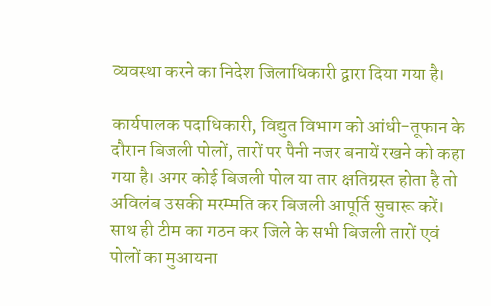व्यवस्था करने का निदेश जिलाधिकारी द्वारा दिया गया है।

कार्यपालक पदाधिकारी, विद्युत विभाग को आंधी-तूफान के दौरान बिजली पोलों, तारों पर पैनी नजर बनायें रखने को कहा गया है। अगर कोई बिजली पोल या तार क्षतिग्रस्त होता है तो अविलंब उसकी मरम्मति कर बिजली आपूर्ति सुचारू करें। साथ ही टीम का गठन कर जिले के सभी बिजली तारों एवं पोलों का मुआयना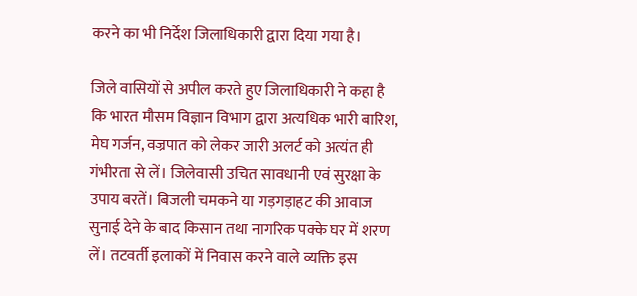करने का भी निर्देश जिलाधिकारी द्वारा दिया गया है।

जिले वासियों से अपील करते हुए जिलाधिकारी ने कहा है कि भारत मौसम विज्ञान विभाग द्वारा अत्यधिक भारी बारिश, मेघ गर्जन, वज्रपात को लेकर जारी अलर्ट को अत्यंत ही गंभीरता से लें। जिलेवासी उचित सावधानी एवं सुरक्षा के उपाय बरतें। बिजली चमकने या गड़गड़ाहट की आवाज सुनाई देने के बाद किसान तथा नागरिक पक्के घर में शरण लें। तटवर्ती इलाकों में निवास करने वाले व्यक्ति इस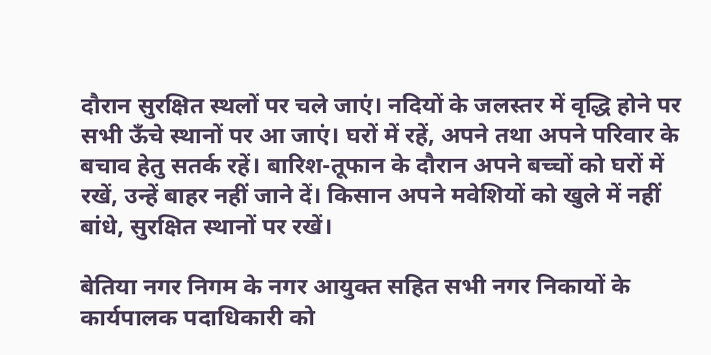दौरान सुरक्षित स्थलों पर चले जाएं। नदियों के जलस्तर में वृद्धि होने पर सभी ऊँचे स्थानों पर आ जाएं। घरों में रहें, अपने तथा अपने परिवार के बचाव हेतु सतर्क रहें। बारिश-तूफान के दौरान अपने बच्चों को घरों में रखें, उन्हें बाहर नहीं जाने दें। किसान अपने मवेशियों को खुले में नहीं बांधे, सुरक्षित स्थानों पर रखें।

बेतिया नगर निगम के नगर आयुक्त सहित सभी नगर निकायों के कार्यपालक पदाधिकारी को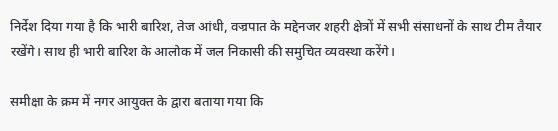निर्देश दिया गया है कि भारी बारिश, तेज आंधी, वज्रपात के मद्देनजर शहरी क्षेत्रों में सभी संसाधनों के साथ टीम तैयार रखेंगे। साथ ही भारी बारिश के आलोक में जल निकासी की समुचित व्यवस्था करेंगे।

समीक्षा के क्रम में नगर आयुक्त के द्वारा बताया गया कि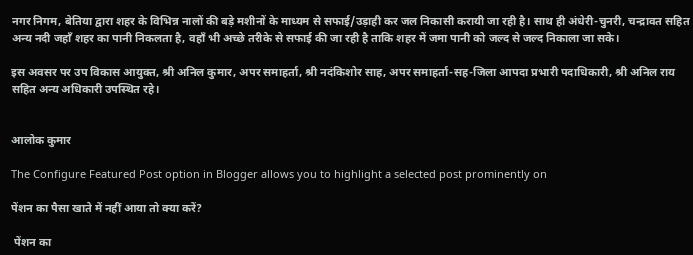नगर निगम, बेतिया द्वारा शहर के विभिन्न नालों की बड़े मशीनों के माध्यम से सफाई/उड़ाही कर जल निकासी करायी जा रही है। साथ ही अंधेरी-चुनरी, चन्द्रावत सहित अन्य नदी जहाँ शहर का पानी निकलता है, वहाँ भी अच्छे तरीके से सफाई की जा रही है ताकि शहर में जमा पानी को जल्द से जल्द निकाला जा सके।

इस अवसर पर उप विकास आयुक्त, श्री अनिल कुमार, अपर समाहर्ता, श्री नदंकिशोर साह, अपर समाहर्ता-सह-जिला आपदा प्रभारी पदाधिकारी, श्री अनिल राय सहित अन्य अधिकारी उपस्थित रहे।


आलोक कुमार

The Configure Featured Post option in Blogger allows you to highlight a selected post prominently on

पेंशन का पैसा खाते में नहीं आया तो क्या करें?

 पेंशन का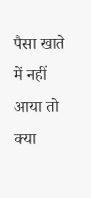पैसा खाते में नहीं आया तो क्या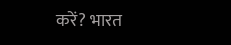करें? भारत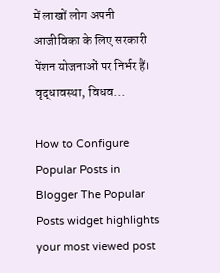में लाखों लोग अपनी आजीविका के लिए सरकारी पेंशन योजनाओं पर निर्भर हैं। वृद्धावस्था, विधव...

How to Configure Popular Posts in Blogger The Popular Posts widget highlights your most viewed post